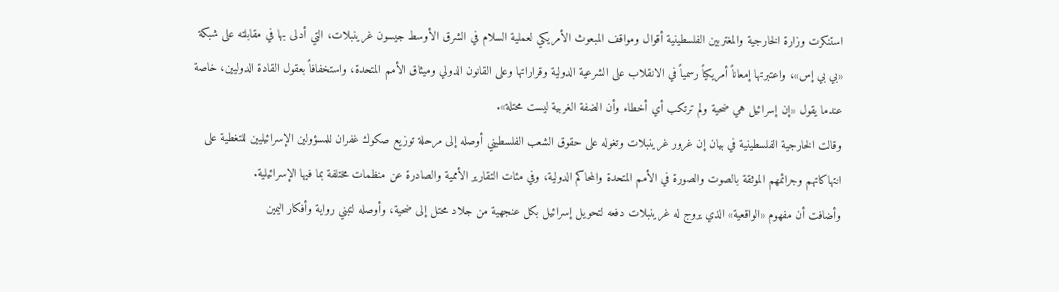استنكرت وزارة الخارجية والمغتربين الفلسطينية أقوال ومواقف المبعوث الأمريكي لعملية السلام في الشرق الأوسط جيسون غرينبلات، التي أدلى بها في مقابلته على شبكة «بي بي إس»، واعتبرتها إمعاناً أمريكياً رسمياً في الانقلاب على الشرعية الدولية وقراراتها وعلى القانون الدولي وميثاق الأمم المتحدة، واستخفافاً بعقول القادة الدوليين، خاصة عندما يقول «إن إسرائيل هي ضحية ولم ترتكب أي أخطاء وأن الضفة الغربية ليست محتلة».
وقالت الخارجية الفلسطينية في بيان إن غرور غرينبلات وتغوله على حقوق الشعب الفلسطيني أوصله إلى مرحلة توزيع صكوك غفران للمسؤولين الإسرائيليين للتغطية على انتهاكاتهم وجرائمهم الموثقة بالصوت والصورة في الأمم المتحدة والمحاكم الدولية، وفي مئات التقارير الأممية والصادرة عن منظمات مختلفة بما فيها الإسرائيلية.
وأضافت أن مفهوم «الواقعية» الذي يروج له غرينبلات دفعه لتحويل إسرائيل بكل عنجهية من جلاد محتل إلى ضحية، وأوصله لتبني رواية وأفكار اليمين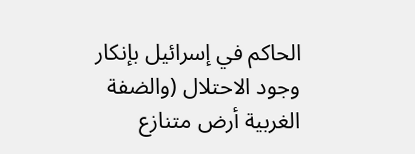الحاكم في إسرائيل بإنكار وجود الاحتلال (والضفة الغربية أرض متنازع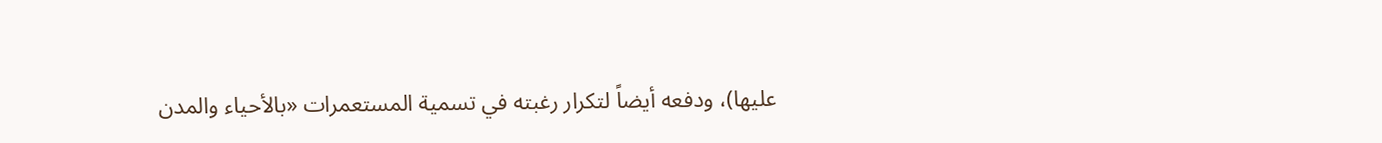عليها)، ودفعه أيضاً لتكرار رغبته في تسمية المستعمرات «بالأحياء والمدن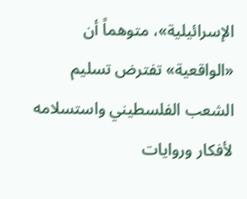الإسرائيلية»، متوهماً أن «الواقعية» تفترض تسليم الشعب الفلسطيني واستسلامه لأفكار وروايات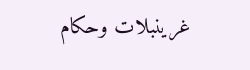غرينبلات وحكام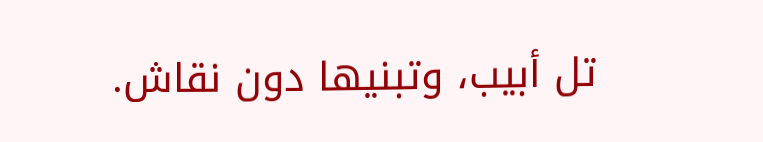تل أبيب، وتبنيها دون نقاش.